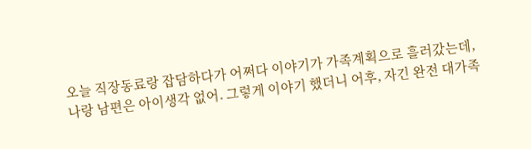오늘 직장동료랑 잡담하다가 어쩌다 이야기가 가족계획으로 흘러갔는데,
나랑 남편은 아이생각 없어. 그렇게 이야기 했더니 어후, 자긴 완전 대가족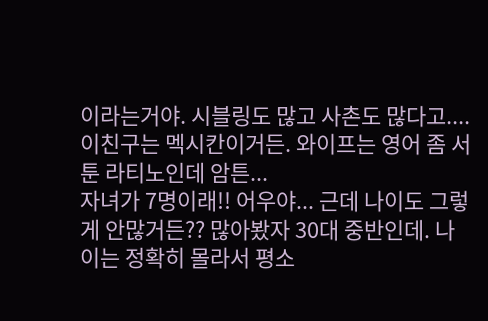이라는거야. 시블링도 많고 사촌도 많다고....
이친구는 멕시칸이거든. 와이프는 영어 좀 서툰 라티노인데 암튼...
자녀가 7명이래!! 어우야... 근데 나이도 그렇게 안많거든?? 많아봤자 30대 중반인데. 나이는 정확히 몰라서 평소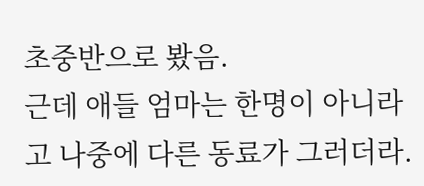초중반으로 봤음.
근데 애들 엄마는 한명이 아니라고 나중에 다른 동료가 그러더라.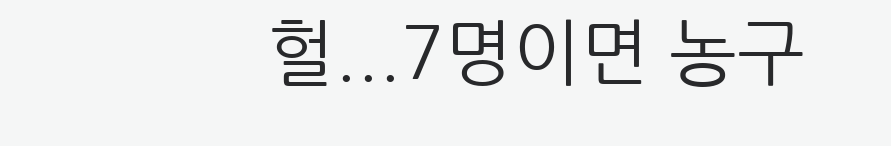헐...7명이면 농구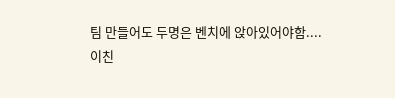팀 만들어도 두명은 벤치에 앉아있어야함....
이친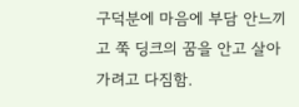구덕분에 마음에 부담 안느끼고 쭉 딩크의 꿈을 안고 살아가려고 다짐함.